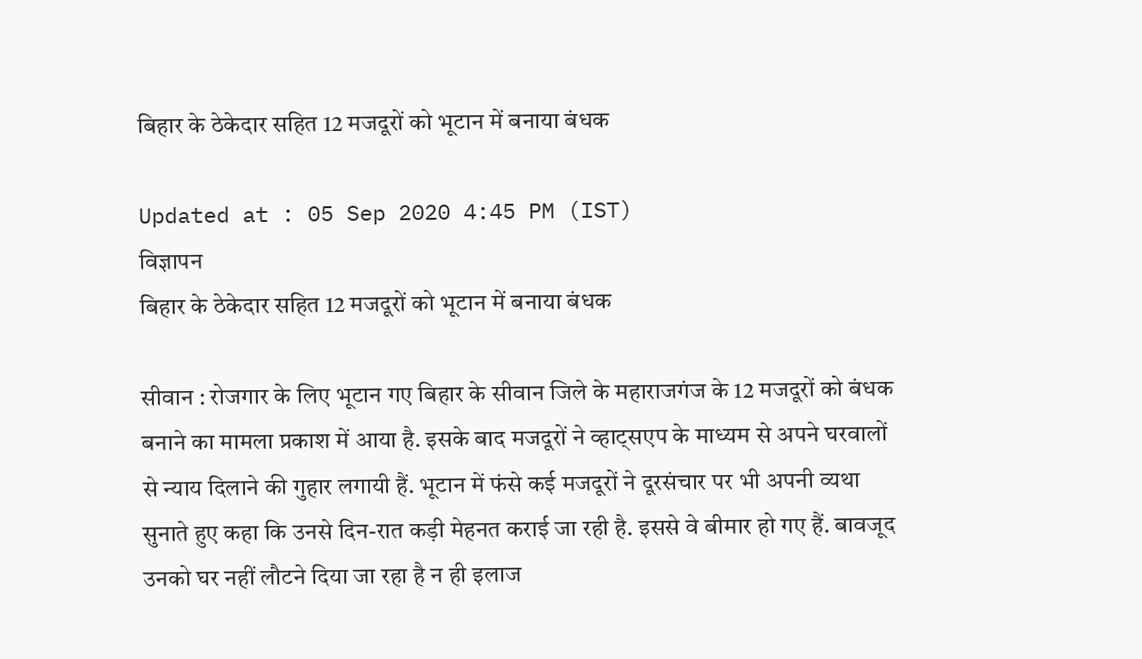बिहार के ठेकेदार सहित 12 मजदूरों को भूटान में बनाया बंधक

Updated at : 05 Sep 2020 4:45 PM (IST)
विज्ञापन
बिहार के ठेकेदार सहित 12 मजदूरों को भूटान में बनाया बंधक

सीवान : रोजगार के लिए भूटान गए बिहार के सीवान जिले के महाराजगंज के 12 मजदूरों को बंधक बनाने का मामला प्रकाश में आया है. इसके बाद मजदूरों ने व्हाट्सएप के माध्यम से अपने घरवालों से न्याय दिलाने की गुहार लगायी हैं. भूटान में फंसे कई मजदूरों ने दूरसंचार पर भी अपनी व्यथा सुनाते हुए कहा कि उनसे दिन-रात कड़ी मेहनत कराई जा रही है. इससे वे बीमार हो गए हैं. बावजूद उनको घर नहीं लौटने दिया जा रहा है न ही इलाज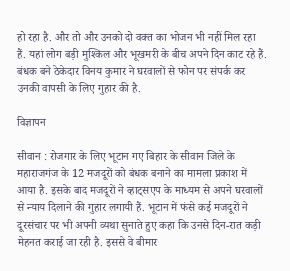हो रहा है. और तो और उनको दो वक्त का भोजन भी नहीं मिल रहा हैं. यहां लोग बड़ी मुश्किल और भूखमरी के बीच अपने दिन काट रहे हैं. बंधक बने ठेकेदार विनय कुमार ने घरवालों से फोन पर संपर्क कर उनकी वापसी के लिए गुहार की है.

विज्ञापन

सीवान : रोजगार के लिए भूटान गए बिहार के सीवान जिले के महाराजगंज के 12 मजदूरों को बंधक बनाने का मामला प्रकाश में आया है. इसके बाद मजदूरों ने व्हाट्सएप के माध्यम से अपने घरवालों से न्याय दिलाने की गुहार लगायी हैं. भूटान में फंसे कई मजदूरों ने दूरसंचार पर भी अपनी व्यथा सुनाते हुए कहा कि उनसे दिन-रात कड़ी मेहनत कराई जा रही है. इससे वे बीमार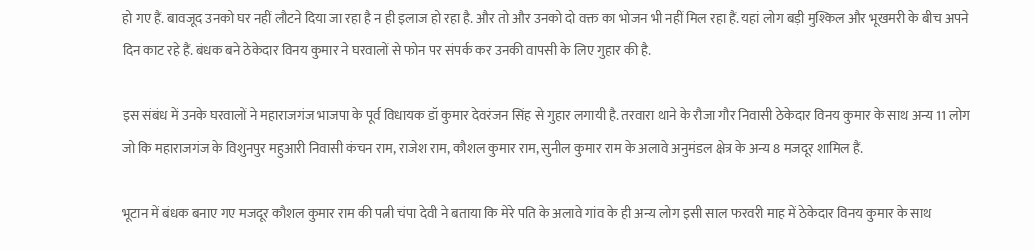हो गए हैं. बावजूद उनको घर नहीं लौटने दिया जा रहा है न ही इलाज हो रहा है. और तो और उनको दो वक्त का भोजन भी नहीं मिल रहा हैं. यहां लोग बड़ी मुश्किल और भूखमरी के बीच अपने दिन काट रहे हैं. बंधक बने ठेकेदार विनय कुमार ने घरवालों से फोन पर संपर्क कर उनकी वापसी के लिए गुहार की है.

इस संबंध में उनके घरवालों ने महाराजगंज भाजपा के पूर्व विधायक डॉ कुमार देवरंजन सिंह से गुहार लगायी है. तरवारा थाने के रौजा गौर निवासी ठेकेदार विनय कुमार के साथ अन्य 11 लोग जो कि महाराजगंज के विशुनपुर महुआरी निवासी कंचन राम, राजेश राम, कौशल कुमार राम, सुनील कुमार राम के अलावे अनुमंडल क्षेत्र के अन्य 8 मजदूर शामिल हैं.

भूटान में बंधक बनाए गए मजदूर कौशल कुमार राम की पत्नी चंपा देवी ने बताया कि मेरे पति के अलावे गांव के ही अन्य लोग इसी साल फरवरी माह में ठेकेदार विनय कुमार के साथ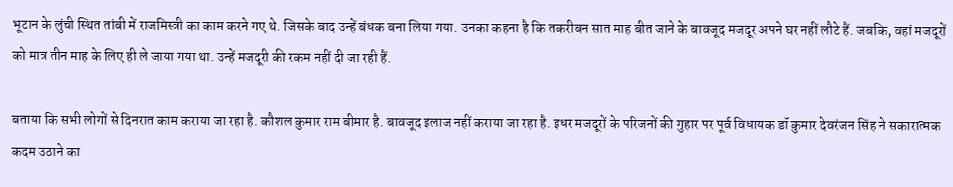भूटान के लुंची स्थित तांबी में राजमिस्त्री का काम करने गए थे. जिसके बाद उन्हें बंधक बना लिया गया. उनका कहना है कि तकरीबन सात माह बीत जाने के बावजूद मजदूर अपने घर नहीं लौटे हैं. जबकि, वहां मजदूरों को मात्र तीन माह के लिए ही ले जाया गया था. उन्हें मजदूरी की रकम नहीं दी जा रही हैं.

बताया कि सभी लोगों से दिनरात काम कराया जा रहा है. कौशल कुमार राम बीमार है. बावजूद इलाज नहीं कराया जा रहा है. इधर मजदूरों के परिजनों की गुहार पर पूर्व विधायक डॉ कुमार देवरंजन सिंह ने सकारात्मक कदम उठाने का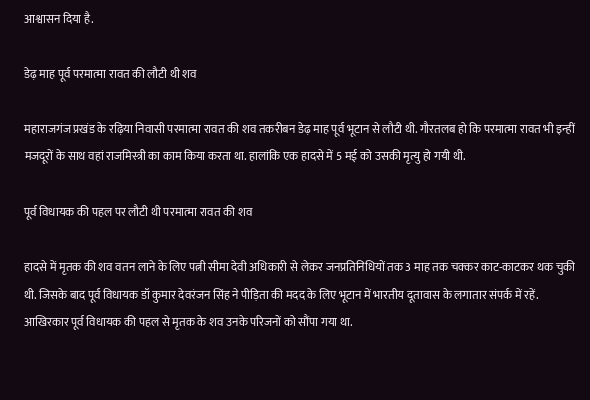आश्वासन दिया है.

डेढ़ माह पूर्व परमात्मा रावत की लौटी थी शव

महाराजगंज प्रखंड के रढ़िया निवासी परमात्मा रावत की शव तकरीबन डेढ़ माह पूर्व भूटान से लौटी थी. गौरतलब हो कि परमात्मा रावत भी इन्हीं मजदूरों के साथ वहां राजमिस्त्री का काम किया करता था. हालांकि एक हादसे में 5 मई को उसकी मृत्यु हो गयी थी.

पूर्व विधायक की पहल पर लौटी थी परमात्मा रावत की शव

हादसे में मृतक की शव वतन लाने के लिए पत्नी सीमा देवी अधिकारी से लेकर जनप्रतिनिधियों तक 3 माह तक चक्कर काट-काटकर थक चुकी थी. जिसके बाद पूर्व विधायक डॉ कुमार देवरंजन सिंह ने पीड़िता की मदद के लिए भूटान में भारतीय दूतावास के लगातार संपर्क में रहें. आखिरकार पूर्व विधायक की पहल से मृतक के शव उनके परिजनों को सौंपा गया था.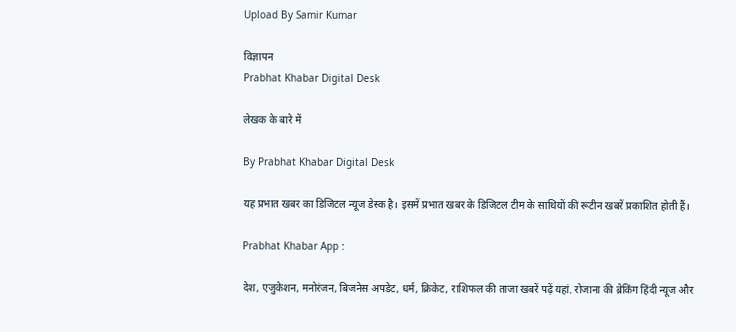Upload By Samir Kumar

विज्ञापन
Prabhat Khabar Digital Desk

लेखक के बारे में

By Prabhat Khabar Digital Desk

यह प्रभात खबर का डिजिटल न्यूज डेस्क है। इसमें प्रभात खबर के डिजिटल टीम के साथियों की रूटीन खबरें प्रकाशित होती हैं।

Prabhat Khabar App :

देश, एजुकेशन, मनोरंजन, बिजनेस अपडेट, धर्म, क्रिकेट, राशिफल की ताजा खबरें पढ़ें यहां. रोजाना की ब्रेकिंग हिंदी न्यूज और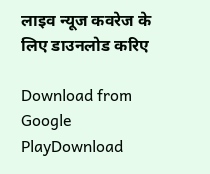लाइव न्यूज कवरेज के लिए डाउनलोड करिए

Download from Google PlayDownload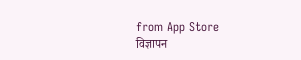from App Store
विज्ञापन